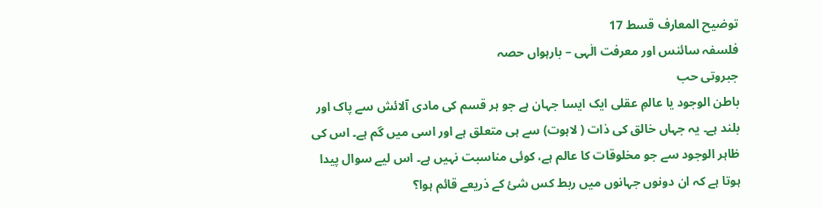توضیح المعارف قسط 17
فلسفہ سائنس اور معرفت الٰہی – بارہواں حصہ
جبروتی حب
باطن الوجود یا عالمِ عقلی ایک ایسا جہان ہے جو ہر قسم کی مادی آلائش سے پاک اور بلند ہے۔ یہ جہاں خالق کی ذات ( لاہوت) سے ہی متعلق ہے اور اسی میں گم ہے۔ اس کی ظاہر الوجود سے جو مخلوقات کا عالم ہے، کوئی مناسبت نہیں ہے۔ اس لیے سوال پیدا ہوتا ہے کہ ان دونوں جہانوں میں ربط کس شئ کے ذریعے قائم ہوا؟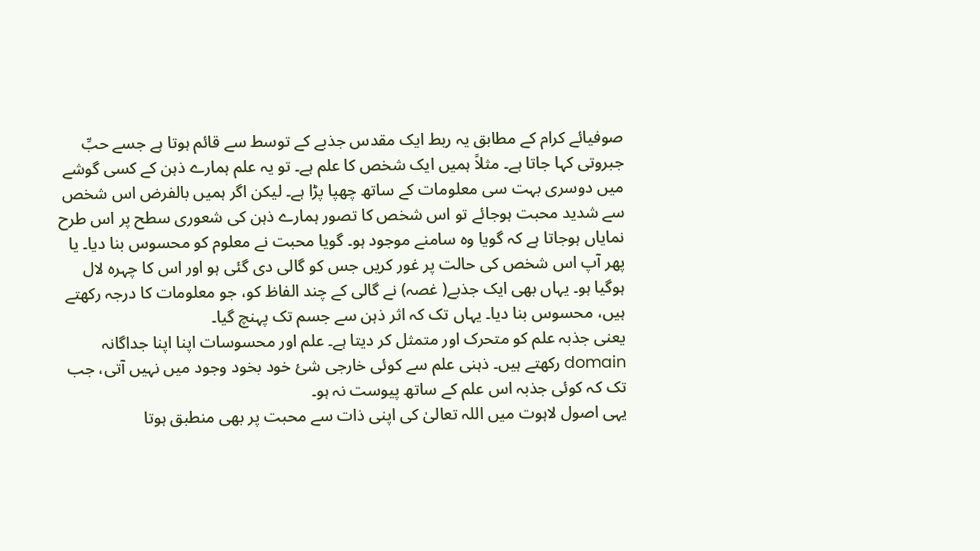صوفیائے کرام کے مطابق یہ ربط ایک مقدس جذبے کے توسط سے قائم ہوتا ہے جسے حبِّ جبروتی کہا جاتا ہے۔ مثلاً ہمیں ایک شخص کا علم ہے۔ تو یہ علم ہمارے ذہن کے کسی گوشے میں دوسری بہت سی معلومات کے ساتھ چھپا پڑا ہے۔ لیکن اگر ہمیں بالفرض اس شخص سے شدید محبت ہوجائے تو اس شخص کا تصور ہمارے ذہن کی شعوری سطح پر اس طرح نمایاں ہوجاتا ہے کہ گویا وہ سامنے موجود ہو۔ گویا محبت نے معلوم کو محسوس بنا دیا۔ یا پھر آپ اس شخص کی حالت پر غور کریں جس کو گالی دی گئی ہو اور اس کا چہرہ لال ہوگیا ہو۔ یہاں بھی ایک جذبے( غصہ) نے گالی کے چند الفاظ کو، جو معلومات کا درجہ رکھتے ہیں، محسوس بنا دیا۔ یہاں تک کہ اثر ذہن سے جسم تک پہنچ گیا۔
یعنی جذبہ علم کو متحرک اور متمثل کر دیتا ہے۔ علم اور محسوسات اپنا اپنا جداگانہ domain رکھتے ہیں۔ ذہنی علم سے کوئی خارجی شئ خود بخود وجود میں نہیں آتی، جب تک کہ کوئی جذبہ اس علم کے ساتھ پیوست نہ ہو۔
یہی اصول لاہوت میں اللہ تعالیٰ کی اپنی ذات سے محبت پر بھی منطبق ہوتا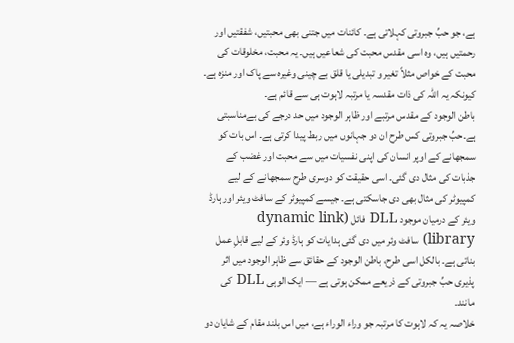ہے، جو حبِّ جبروتی کہلاتی ہے۔ کائنات میں جتنی بھی محبتیں، شفقتیں اور رحمتیں ہیں، وہ اسی مقدس محبت کی شعاعیں ہیں۔ یہ محبت، مخلوقات کی محبت کے خواص مثلاً تغیر و تبدیلی یا قلق بے چینی وغیرہ سے پاک اور منزہ ہے۔ کیونکہ یہ اللہ کی ذات مقدسہ یا مرتبہ لاہوت ہی سے قائم ہے۔
باطن الوجود کے مقدس مرتبے اور ظاہر الوجود میں حد درجے کی بےمناسبتی ہے۔حبِّ جبروتی کس طرح ان دو جہانوں میں ربط پیدا کرتی ہے۔ اس بات کو سمجھانے کے اوپر انسان کی اپنی نفسیات میں سے محبت اور غضب کے جذبات کی مثال دی گئی۔ اسی حقیقت کو دوسری طرح سمجھانے کے لیے کمپیوٹر کی مثال بھی دی جاسکتی ہے۔ جیسے کمپیوٹر کے سافٹ ویئر اور ہارڈ ویئر کے درمیان موجود DLL فائل (dynamic link library) سافٹ وئر میں دی گئی ہدایات کو ہارڈ وئر کے لیے قابلِ عمل بناتی ہے۔ بالکل اسی طرح، باطن الوجود کے حقائق سے ظاہر الوجود میں اثر پذیری حبِّ جبروتی کے ذریعے ممکن ہوتی ہے — ایک الوہی DLL کی مانند۔
خلاصہ یہ کہ لاہوت کا مرتبہ جو وراء الوراء ہے، میں اس بلند مقام کے شایان دو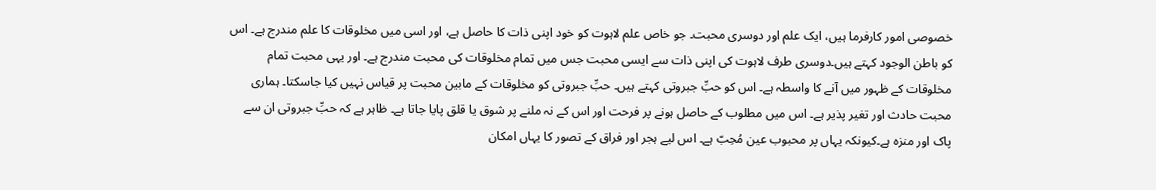خصوصی امور کارفرما ہیں، ایک علم اور دوسری محبت۔ جو خاص علم لاہوت کو خود اپنی ذات کا حاصل ہے، اور اسی میں مخلوقات کا علم مندرج ہے۔ اس کو باطن الوجود کہتے ہیں۔دوسری طرف لاہوت کی اپنی ذات سے ایسی محبت جس میں تمام مخلوقات کی محبت مندرج ہے۔ اور یہی محبت تمام مخلوقات کے ظہور میں آنے کا واسطہ ہے۔ اس کو حبِّ جبروتی کہتے ہیں۔ حبِّ جبروتی کو مخلوقات کے مابین محبت پر قیاس نہیں کیا جاسکتا۔ ہماری محبت حادث اور تغیر پذیر ہے۔ اس میں مطلوب کے حاصل ہونے پر فرحت اور اس کے نہ ملنے پر شوق یا قلق پایا جاتا ہے۔ ظاہر ہے کہ حبِّ جبروتی ان سے پاک اور منزہ ہے۔کیونکہ یہاں پر محبوب عین مُحِبّ ہے۔ اس لیے ہجر اور فراق کے تصور کا یہاں امکان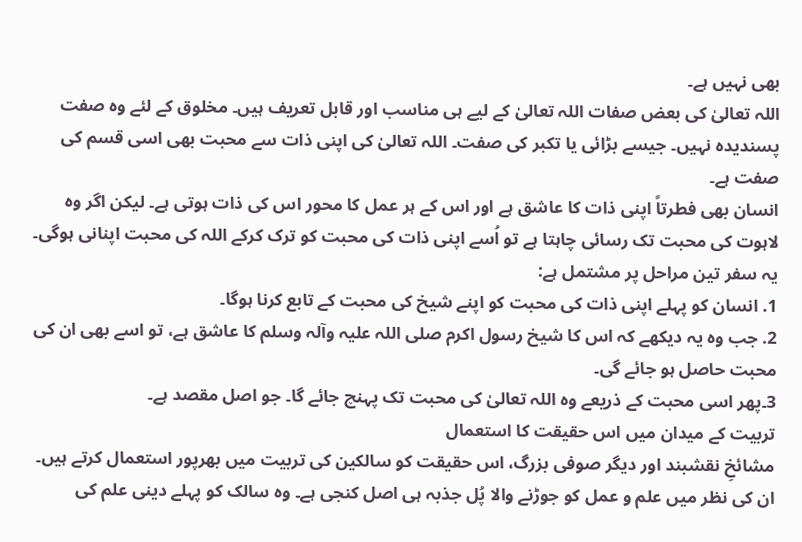بھی نہیں ہے۔
اللہ تعالیٰ کی بعض صفات اللہ تعالیٰ کے لیے ہی مناسب اور قابل تعریف ہیں۔ مخلوق کے لئے وہ صفت پسندیدہ نہیں۔ جیسے بڑائی یا تکبر کی صفت۔ اللہ تعالیٰ کی اپنی ذات سے محبت بھی اسی قسم کی صفت ہے۔
انسان بھی فطرتاً اپنی ذات کا عاشق ہے اور اس کے ہر عمل کا محور اس کی ذات ہوتی ہے۔ لیکن اگر وہ لاہوت کی محبت تک رسائی چاہتا ہے تو اُسے اپنی ذات کی محبت کو ترک کرکے اللہ کی محبت اپنانی ہوگی۔
یہ سفر تین مراحل پر مشتمل ہے:
1. انسان کو پہلے اپنی ذات کی محبت کو اپنے شیخ کی محبت کے تابع کرنا ہوگا۔
2. جب وہ یہ دیکھے کہ اس کا شیخ رسول اکرم صلی اللہ علیہ وآلہ وسلم کا عاشق ہے، تو اسے بھی ان کی محبت حاصل ہو جائے گی۔
3۔پھر اسی محبت کے ذریعے وہ اللہ تعالیٰ کی محبت تک پہنچ جائے گا۔ جو اصل مقصد ہے۔
تربیت کے میدان میں اس حقیقت کا استعمال
مشائخِ نقشبند اور دیگر صوفی بزرگ، اس حقیقت کو سالکین کی تربیت میں بھرپور استعمال کرتے ہیں۔ ان کی نظر میں علم و عمل کو جوڑنے والا پُل جذبہ ہی اصل کنجی ہے۔ وہ سالک کو پہلے دینی علم کی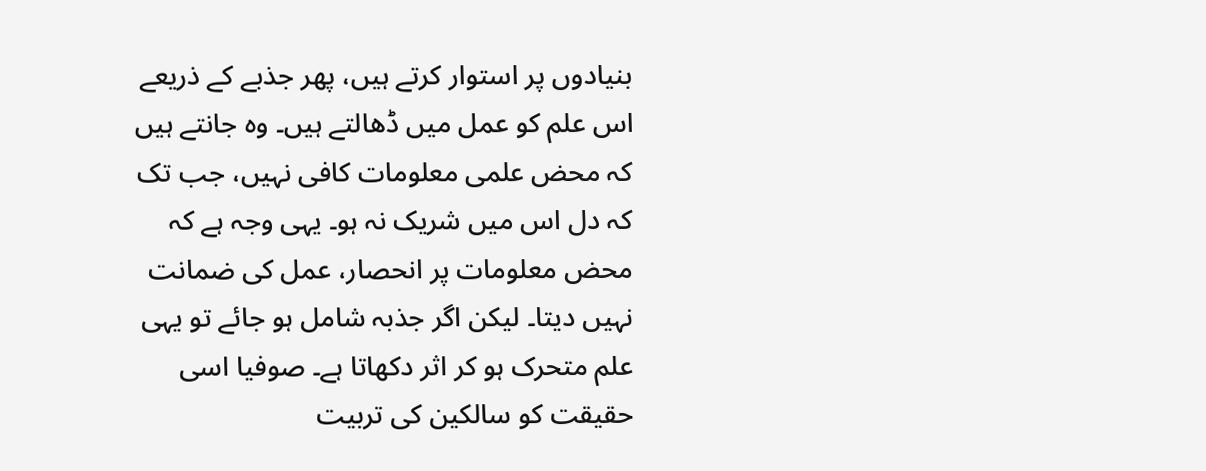بنیادوں پر استوار کرتے ہیں، پھر جذبے کے ذریعے اس علم کو عمل میں ڈھالتے ہیں۔ وہ جانتے ہیں کہ محض علمی معلومات کافی نہیں، جب تک کہ دل اس میں شریک نہ ہو۔ یہی وجہ ہے کہ محض معلومات پر انحصار، عمل کی ضمانت نہیں دیتا۔ لیکن اگر جذبہ شامل ہو جائے تو یہی علم متحرک ہو کر اثر دکھاتا ہے۔ صوفیا اسی حقیقت کو سالکین کی تربیت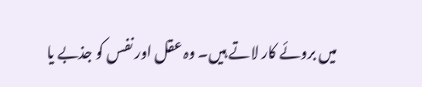میں بروئے کار لاتے ہیں۔ وہ عقل اور نفس کو جذبے یا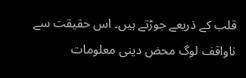قلب کے ذریعے جوڑتے ہیں۔ اس حقیقت سے ناواقف لوگ محض دینی معلومات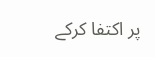پر اکتفا کرکے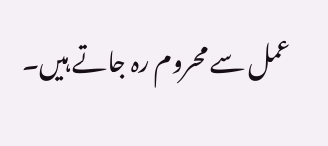عمل سے محروم رہ جاتے ہیں۔